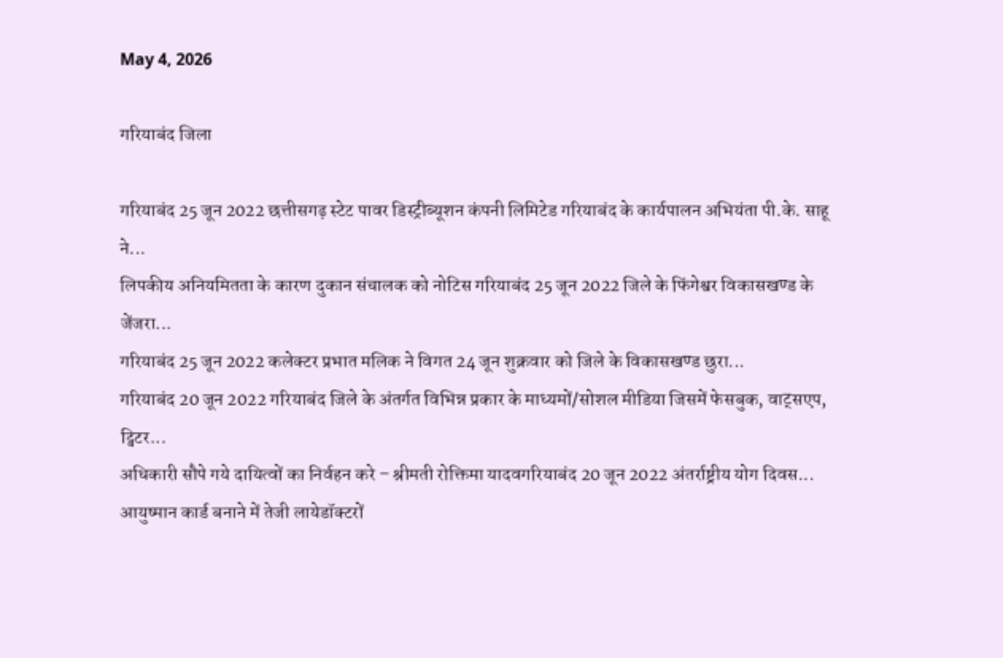May 4, 2026

गरियाबंद जिला

गरियाबंद 25 जून 2022 छत्तीसगढ़ स्टेट पावर डिस्ट्रीब्यूशन कंपनी लिमिटेड गरियाबंद के कार्यपालन अभियंता पी.के. साहू ने...
लिपकीय अनियमितता के कारण दुकान संचालक को नोटिस गरियाबंद 25 जून 2022 जिले के फिंगेश्वर विकासखण्ड के जेंजरा...
गरियाबंद 25 जून 2022 कलेक्टर प्रभात मलिक ने विगत 24 जून शुक्रवार को जिले के विकासखण्ड छुरा...
गरियाबंद 20 जून 2022 गरियाबंद जिले के अंतर्गत विभिन्न प्रकार के माध्यमों/सोशल मीडिया जिसमें फेसबुक, वाट्सएप, ट्विटर...
अधिकारी सौपे गये दायित्वों का निर्वहन करे – श्रीमती रोक्तिमा यादवगरियाबंद 20 जून 2022 अंतर्राष्ट्रीय योग दिवस...
आयुष्मान कार्ड बनाने में तेजी लायेडॉक्टरों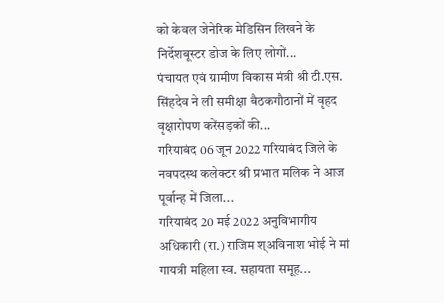को केवल जेनेरिक मेडिसिन लिखने के निर्देशबूस्टर डोज के लिए लोगों...
पंचायत एवं ग्रामीण विकास मंत्री श्री टी.एस. सिंहदेव ने ली समीक्षा बैठकगौठानों में वृहद वृक्षारोपण करेंसड़कों की...
गरियाबंद 06 जून 2022 गरियाबंद जिले के नवपदस्थ कलेक्टर श्री प्रभात मलिक ने आज पूर्वान्ह में जिला...
गरियाबंद 20 मई 2022 अनुविभागीय अधिकारी (रा.) राजिम श्अविनाश भोई ने मां गायत्री महिला स्व. सहायता समूह...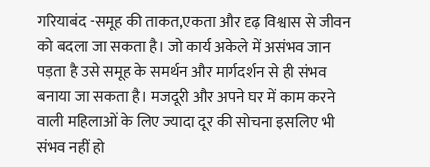गरियाबंद -समूह की ताकत,एकता और दृढ़ विश्वास से जीवन को बदला जा सकता है। जो कार्य अकेले में असंभव जान पड़ता है उसे समूह के समर्थन और मार्गदर्शन से ही संभव बनाया जा सकता है। मजदूरी और अपने घर में काम करने वाली महिलाओं के लिए ज्यादा दूर की सोचना इसलिए भी संभव नहीं हो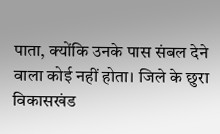पाता, क्योंकि उनके पास संबल देने वाला कोई नहीं होता। जिले के छुरा विकासखंड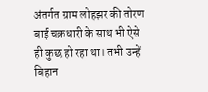अंतर्गत ग्राम लोहझर की तोरण बाई चक्रधारी के साथ भी ऐसे ही कुछ हो रहा था। तभी उन्हें बिहान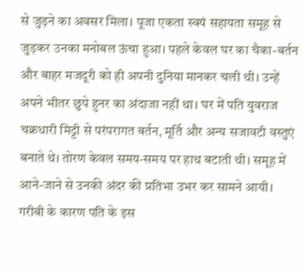से जुड़ने का अवसर मिला। पूजा एकता स्वयं सहायता समूह से जुड़कर उनका मनोबल ऊंचा हुआ। पहले केवल घर का चैका-बर्तन और बाहर मजदूरी को ही अपनी दुनिया मानकर चली थी। उन्हें अपने भीतर छुपे हुनर का अंदाजा नहीं था। घर में पति युवराज चक्रधारी मिट्टी से परंपरागत बर्तन, मूर्ति और अन्य सजावटी वस्तुएं बनाते थे। तोरण केवल समय-समय पर हाथ बटाती थी। समूह में आने-जाने से उनकी अंदर की प्रतिभा उभर कर सामने आयी। गरीबी के कारण पति के इस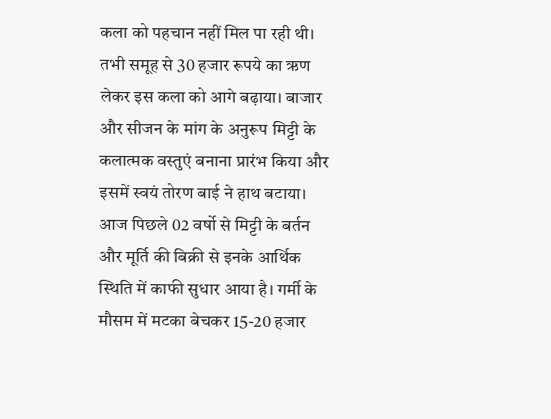कला को पहचान नहीं मिल पा रही थी। तभी समूह से 30 हजार रूपये का ऋण लेकर इस कला को आगे बढ़ाया। बाजार और सीजन के मांग के अनुरूप मिट्टी के कलात्मक वस्तुएं बनाना प्रारंभ किया और इसमें स्वयं तोरण बाई ने हाथ बटाया। आज पिछले 02 वर्षो से मिट्टी के बर्तन और मूर्ति की बिक्री से इनके आर्थिक स्थिति में काफी सुधार आया है। गर्मी के मौसम में मटका बेचकर 15-20 हजार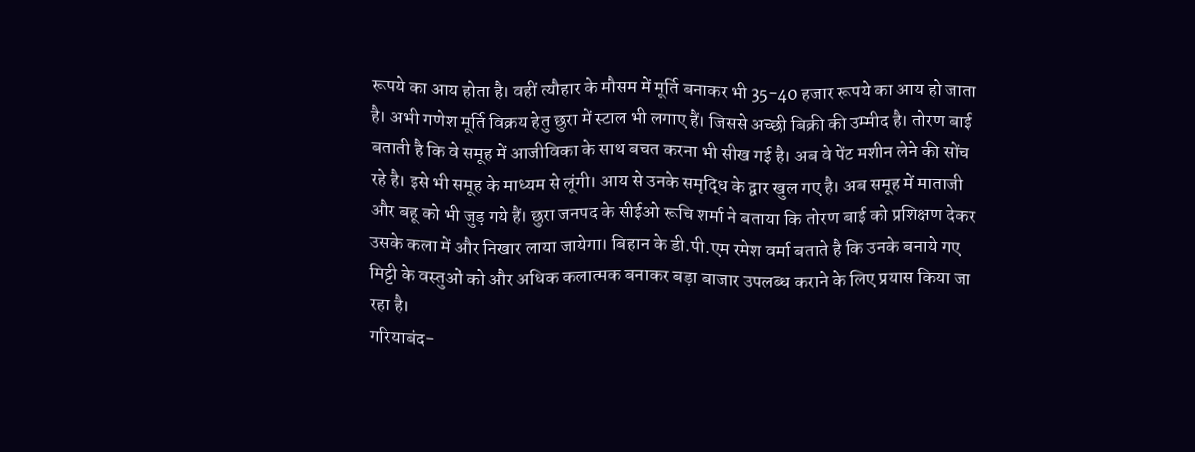रूपये का आय होता है। वहीं त्यौहार के मौसम में मूर्ति बनाकर भी 35-40 हजार रूपये का आय हो जाता है। अभी गणेश मूर्ति विक्रय हेतु छुरा में स्टाल भी लगाए हैं। जिससे अच्छी बिक्री की उम्मीद है। तोरण बाई बताती है कि वे समूह में आजीविका के साथ बचत करना भी सीख गई है। अब वे पेंट मशीन लेने की सोंच रहे है। इसे भी समूह के माध्यम से लूंगी। आय से उनके समृद्धि के द्वार खुल गए है। अब समूह में माताजी और बहू को भी जुड़ गये हैं। छुरा जनपद के सीईओ रूचि शर्मा ने बताया कि तोरण बाई को प्रशिक्षण देकर उसके कला में और निखार लाया जायेगा। बिहान के डी.पी.एम रमेश वर्मा बताते है कि उनके बनाये गए मिट्टी के वस्तुओं को और अधिक कलात्मक बनाकर बड़ा बाजार उपलब्ध कराने के लिए प्रयास किया जा रहा है।
गरियाबंद-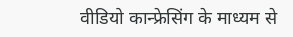वीडियो कान्फ्रेसिंग के माध्यम से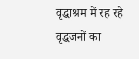वृद्धाश्रम में रह रहे वृद्धजनों का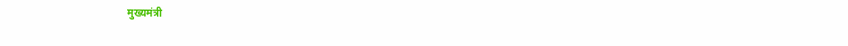मुख्यमंत्री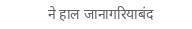ने हाल जानागरियाबंद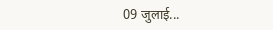09 जुलाई...